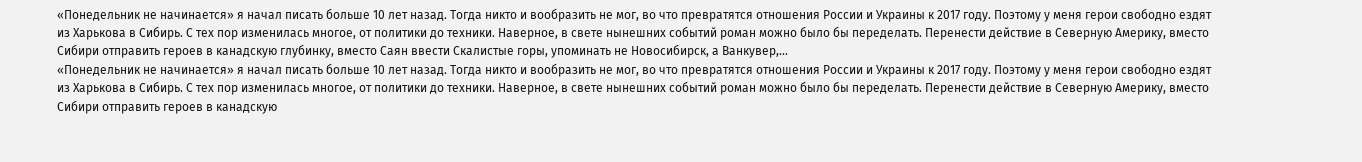«Понедельник не начинается» я начал писать больше 10 лет назад. Тогда никто и вообразить не мог, во что превратятся отношения России и Украины к 2017 году. Поэтому у меня герои свободно ездят из Харькова в Сибирь. С тех пор изменилась многое, от политики до техники. Наверное, в свете нынешних событий роман можно было бы переделать. Перенести действие в Северную Америку, вместо Сибири отправить героев в канадскую глубинку, вместо Саян ввести Скалистые горы, упоминать не Новосибирск, а Ванкувер,...
«Понедельник не начинается» я начал писать больше 10 лет назад. Тогда никто и вообразить не мог, во что превратятся отношения России и Украины к 2017 году. Поэтому у меня герои свободно ездят из Харькова в Сибирь. С тех пор изменилась многое, от политики до техники. Наверное, в свете нынешних событий роман можно было бы переделать. Перенести действие в Северную Америку, вместо Сибири отправить героев в канадскую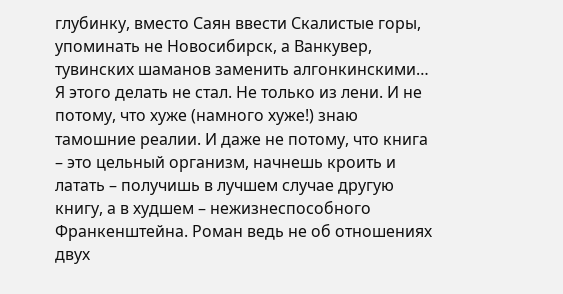глубинку, вместо Саян ввести Скалистые горы, упоминать не Новосибирск, а Ванкувер, тувинских шаманов заменить алгонкинскими… Я этого делать не стал. Не только из лени. И не потому, что хуже (намного хуже!) знаю тамошние реалии. И даже не потому, что книга – это цельный организм, начнешь кроить и латать – получишь в лучшем случае другую книгу, а в худшем – нежизнеспособного Франкенштейна. Роман ведь не об отношениях двух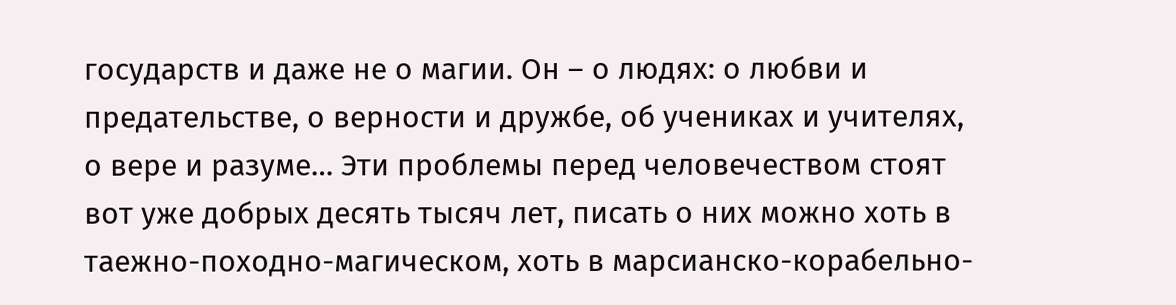государств и даже не о магии. Он – о людях: о любви и предательстве, о верности и дружбе, об учениках и учителях, о вере и разуме… Эти проблемы перед человечеством стоят вот уже добрых десять тысяч лет, писать о них можно хоть в таежно-походно-магическом, хоть в марсианско-корабельно-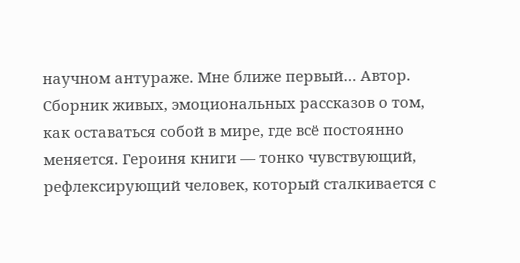научном антураже. Мне ближе первый… Автор.
Сборник живых, эмоциональных рассказов о том, как оставаться собой в мире, где всё постоянно меняется. Героиня книги — тонко чувствующий, рефлексирующий человек, который сталкивается с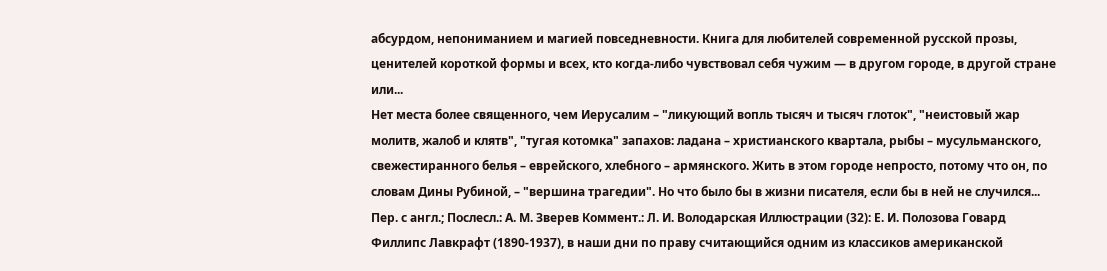абсурдом, непониманием и магией повседневности. Книга для любителей современной русской прозы, ценителей короткой формы и всех, кто когда-либо чувствовал себя чужим — в другом городе, в другой стране или...
Нет места более священного, чем Иерусалим – "ликующий вопль тысяч и тысяч глоток", "неистовый жар молитв, жалоб и клятв", "тугая котомка" запахов: ладана – христианского квартала, рыбы – мусульманского, свежестиранного белья – еврейского, хлебного – армянского. Жить в этом городе непросто, потому что он, по словам Дины Рубиной, – "вершина трагедии". Но что было бы в жизни писателя, если бы в ней не случился...
Пер. с англ.; Послесл.: А. М. Зверев Коммент.: Л. И. Володарская Иллюстрации (32): Е. И. Полозова Говард Филлипс Лавкрафт (1890-1937), в наши дни по праву считающийся одним из классиков американской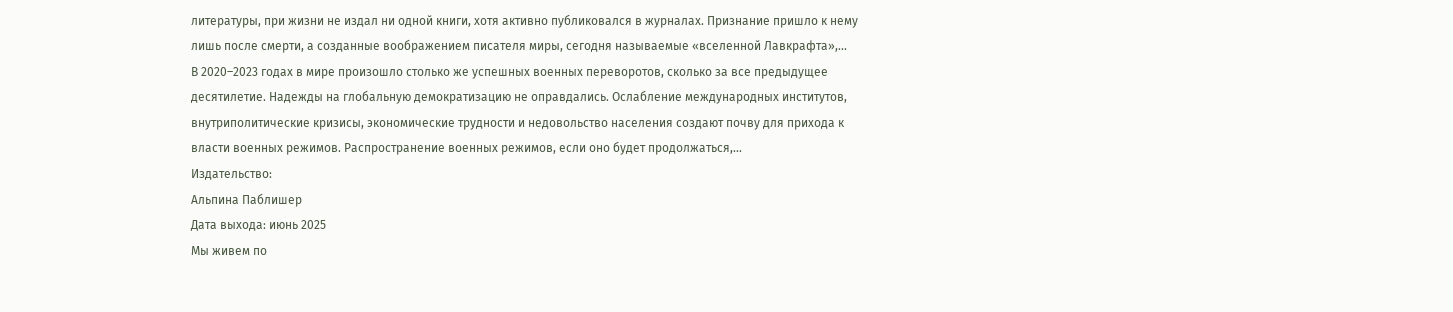литературы, при жизни не издал ни одной книги, хотя активно публиковался в журналах. Признание пришло к нему лишь после смерти, а созданные воображением писателя миры, сегодня называемые «вселенной Лавкрафта»,...
В 2020–2023 годах в мире произошло столько же успешных военных переворотов, сколько за все предыдущее десятилетие. Надежды на глобальную демократизацию не оправдались. Ослабление международных институтов, внутриполитические кризисы, экономические трудности и недовольство населения создают почву для прихода к власти военных режимов. Распространение военных режимов, если оно будет продолжаться,...
Издательство:
Альпина Паблишер
Дата выхода: июнь 2025
Мы живем по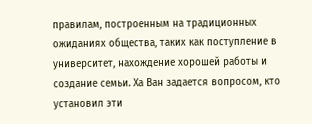правилам, построенным на традиционных ожиданиях общества, таких как поступление в университет, нахождение хорошей работы и создание семьи. Ха Ван задается вопросом, кто установил эти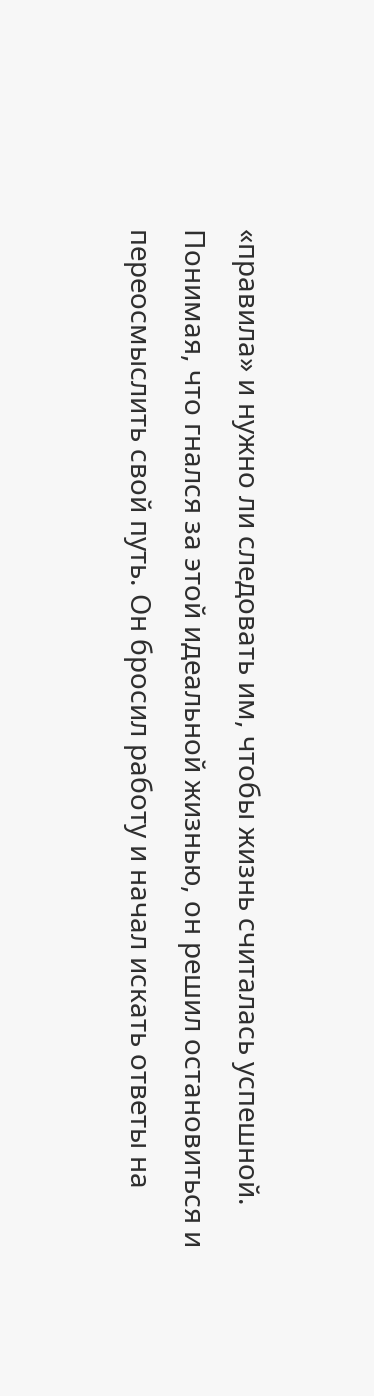«правила» и нужно ли следовать им, чтобы жизнь считалась успешной. Понимая, что гнался за этой идеальной жизнью, он решил остановиться и переосмыслить свой путь. Он бросил работу и начал искать ответы на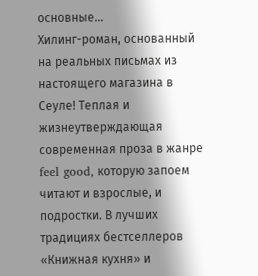основные...
Хилинг-роман, основанный на реальных письмах из настоящего магазина в Сеуле! Теплая и жизнеутверждающая современная проза в жанре feel good, которую запоем читают и взрослые, и подростки. В лучших традициях бестселлеров «Книжная кухня» и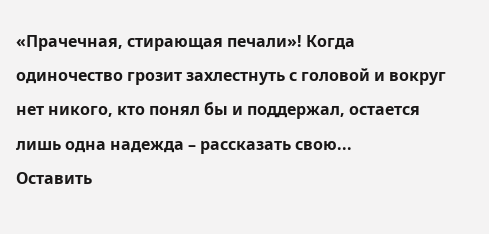«Прачечная, стирающая печали»! Когда одиночество грозит захлестнуть с головой и вокруг нет никого, кто понял бы и поддержал, остается лишь одна надежда – рассказать свою...
Оставить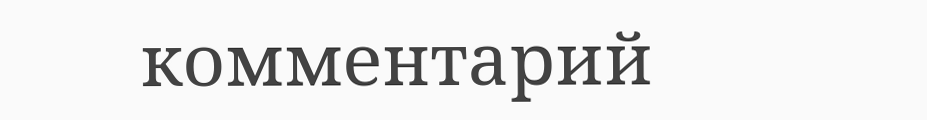комментарий